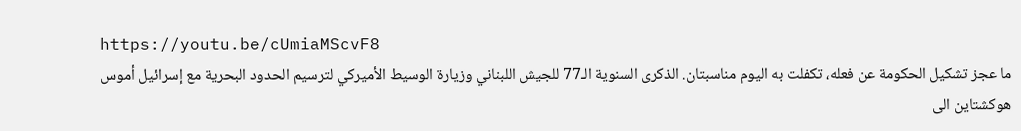https://youtu.be/cUmiaMScvF8
ما عجز تشكيل الحكومة عن فعله، تكفلت به اليوم مناسبتان. الذكرى السنوية الـ77 للجيش اللبناني وزيارة الوسيط الأميركي لترسيم الحدود البحرية مع إسرائيل أموس هوكشتاين الى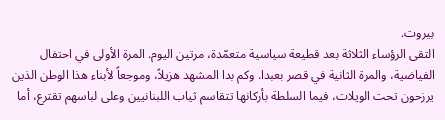بيروت.
التقى الرؤساء الثلاثة بعد قطيعة سياسية متعمّدة، مرتين اليوم. المرة الأولى في احتفال الفياضية، والمرة الثانية في قصر بعبدا. وكم بدا المشهد هزيلاً، وموجعاً لأبناء هذا الوطن الذين يرزحون تحت الويلات، فيما السلطة بأركانها تتقاسم ثياب اللبنانيين وعلى لباسهم تقترع، أما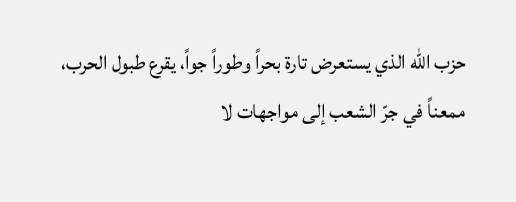حزب الله الذي يستعرض تارة بحراً وطوراً جواً، يقرع طبول الحرب، ممعناً في جرّ الشعب إلى مواجهات لا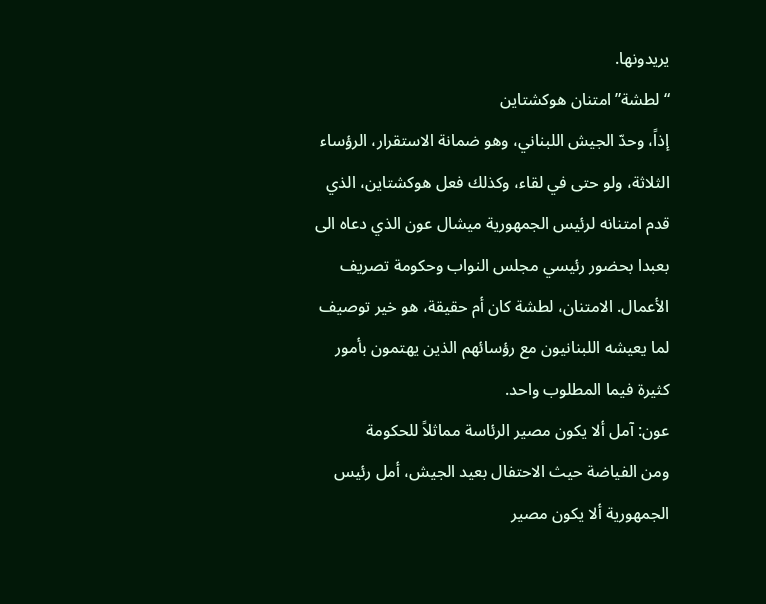يريدونها.
“لطشة” امتنان هوكشتاين
إذاً، وحدّ الجيش اللبناني، وهو ضمانة الاستقرار، الرؤساء الثلاثة، ولو حتى في لقاء، وكذلك فعل هوكشتاين، الذي قدم امتنانه لرئيس الجمهورية ميشال عون الذي دعاه الى بعبدا بحضور رئيسي مجلس النواب وحكومة تصريف الأعمال. الامتنان، لطشة كان أم حقيقة، هو خير توصيف لما يعيشه اللبنانيون مع رؤسائهم الذين يهتمون بأمور كثيرة فيما المطلوب واحد.
عون: آمل ألا يكون مصير الرئاسة مماثلاً للحكومة
ومن الفياضة حيث الاحتفال بعيد الجيش، أمل رئيس الجمهورية ألا يكون مصير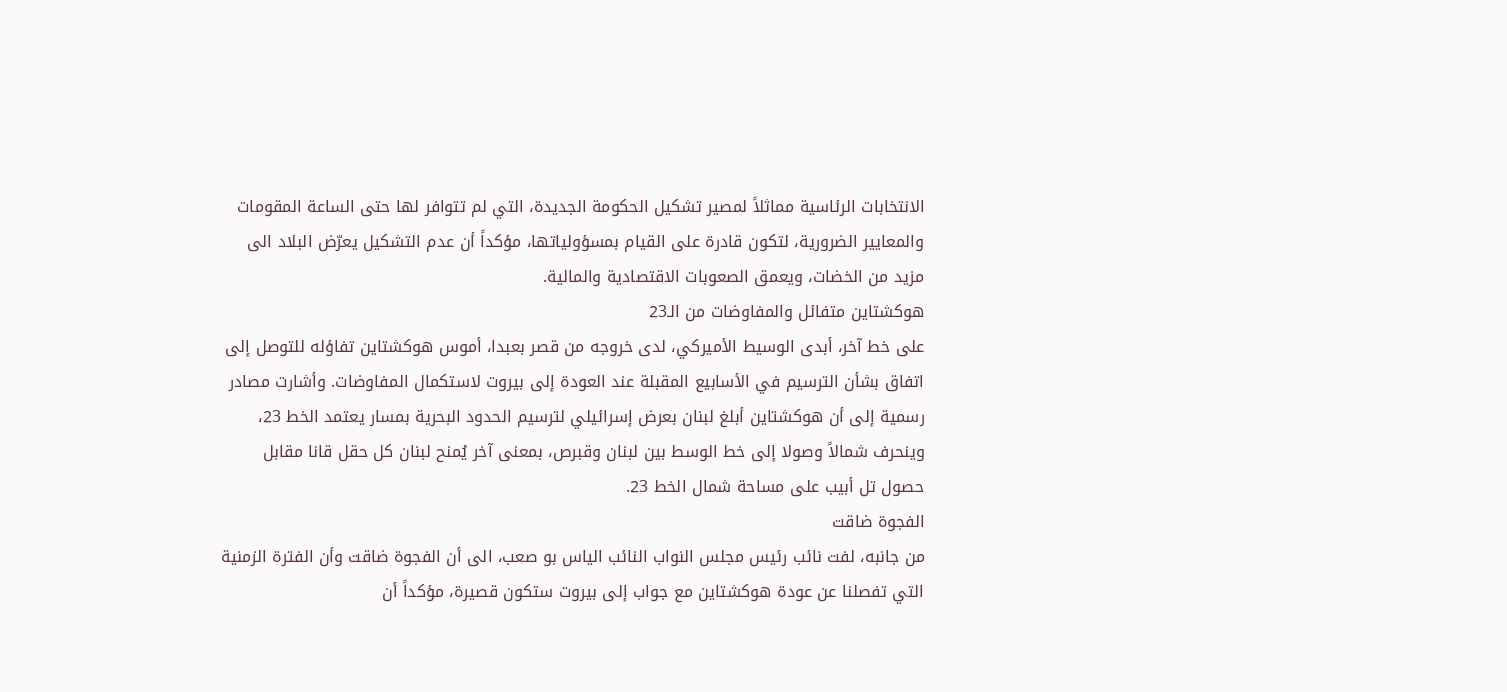الانتخابات الرئاسية مماثلاً لمصير تشكيل الحكومة الجديدة، التي لم تتوافر لها حتى الساعة المقومات والمعايير الضرورية، لتكون قادرة على القيام بمسؤولياتها، مؤكداً أن عدم التشكيل يعرّض البلاد الى مزيد من الخضات، ويعمق الصعوبات الاقتصادية والمالية.
هوكشتاين متفائل والمفاوضات من الـ23
على خط آخر، أبدى الوسيط الأميركي، لدى خروجه من قصر بعبدا، أموس هوكشتاين تفاؤله للتوصل إلى اتفاق بشأن الترسيم في الأسابيع المقبلة عند العودة إلى بيروت لاستكمال المفاوضات. وأشارت مصادر رسمية إلى أن هوكشتاين أبلغ لبنان بعرض إسرائيلي لترسيم الحدود البحرية بمسار يعتمد الخط 23، وينحرف شمالاً وصولا إلى خط الوسط بين لبنان وقبرص، بمعنى آخر يُمنح لبنان كل حقل قانا مقابل حصول تل أبيب على مساحة شمال الخط 23.
الفجوة ضاقت
من جانبه، لفت نائب رئيس مجلس النواب النائب الياس بو صعب، الى أن الفجوة ضاقت وأن الفترة الزمنية التي تفصلنا عن عودة هوكشتاين مع جواب إلى بيروت ستكون قصيرة، مؤكداً أن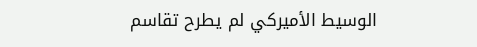الوسيط الأميركي لم يطرح تقاسم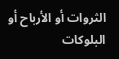الثروات أو الأرباح أو البلوكات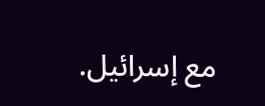مع إسرائيل.